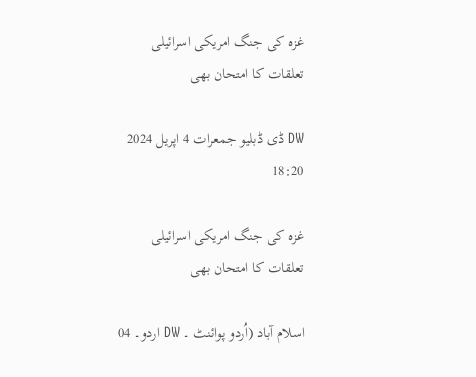غزہ کی جنگ امریکی اسرائیلی تعلقات کا امتحان بھی

DW ڈی ڈبلیو جمعرات 4 اپریل 2024 18:20

غزہ کی جنگ امریکی اسرائیلی تعلقات کا امتحان بھی

اسلام آباد (اُردو پوائنٹ ۔ DW اردو۔ 04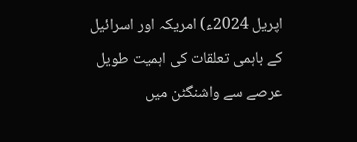اپریل 2024ء) امریکہ اور اسرائیل کے باہمی تعلقات کی اہمیت طویل عرصے سے واشنگٹن میں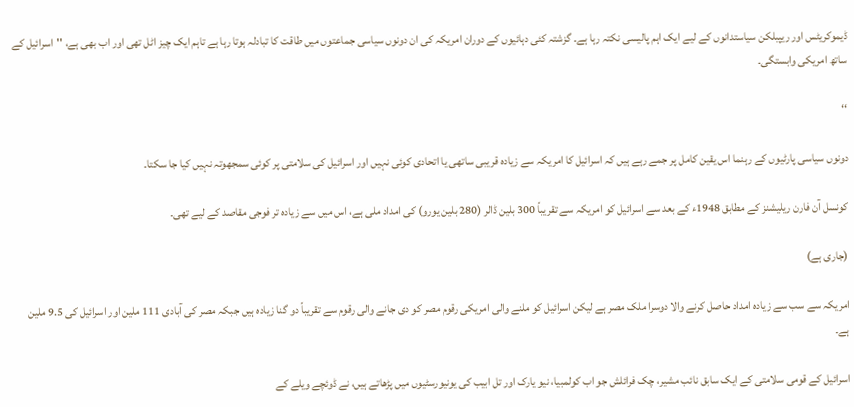ڈیموکریٹس اور ریپبلکن سیاستدانوں کے لیے ایک اہم پالیسی نکتہ رہا ہے۔ گزشتہ کئی دہائیوں کے دوران امریکہ کی ان دونوں سیاسی جماعتوں میں طاقت کا تبادلہ ہوتا رہا ہے تاہم ایک چیز اٹل تھی اور اب بھی ہے، ''اسرائیل کے ساتھ امریکی وابستگی۔

‘‘

دونوں سیاسی پارٹیوں کے رہنما اس یقین کامل پر جمے رہے ہیں کہ اسرائیل کا امریکہ سے زیادہ قریبی ساتھی یا اتحادی کوئی نہیں اور اسرائیل کی سلامتی پر کوئی سمجھوتہ نہیں کیا جا سکتا۔

کونسل آن فارن ریلیشنز کے مطابق 1948ء کے بعد سے اسرائیل کو امریکہ سے تقریباً 300 بلین ڈالر (280 بلین یورو) کی امداد ملی ہے، اس میں سے زیادہ تر فوجی مقاصد کے لیے تھی۔

(جاری ہے)

امریکہ سے سب سے زیادہ امداد حاصل کرنے والا دوسرا ملک مصر ہے لیکن اسرائیل کو ملنے والی امریکی رقوم مصر کو دی جانے والی رقوم سے تقریباً دو گنا زیادہ ہیں جبکہ مصر کی آبادی 111 ملین اور اسرائیل کی 9.5 ملین ہے۔

اسرائیل کے قومی سلامتی کے ایک سابق نائب مشیر، چک فرائلش جو اب کولمبیا، نیو یارک اور تل ابیب کی یونیورسٹیوں میں پڑھاتے ہیں، نے ڈوئچے ویلے کے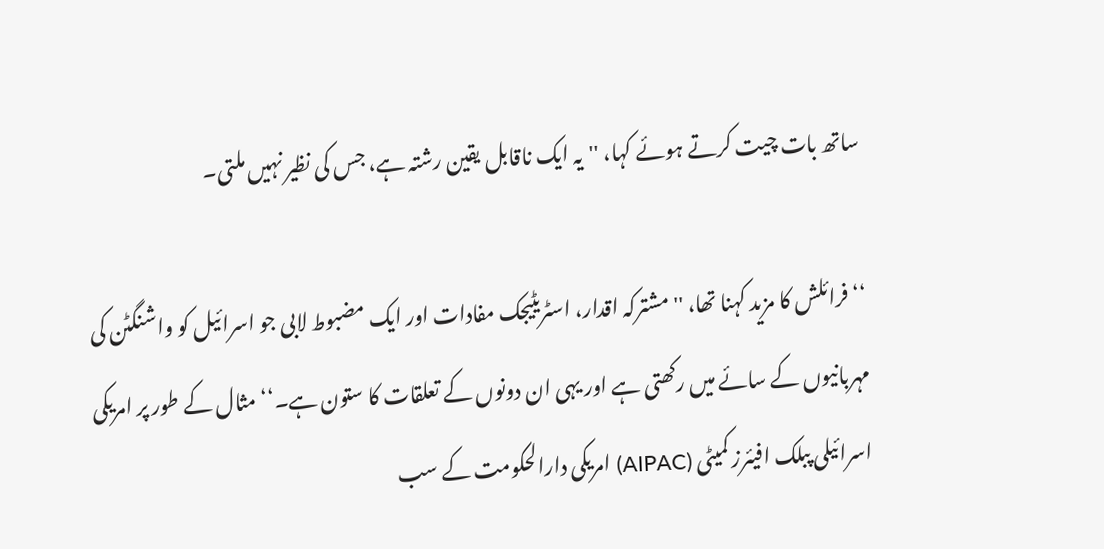ساتھ بات چیت کرتے ہوئے کہا، ''یہ ایک ناقابل یقین رشتہ ہے، جس کی نظیر نہیں ملتی۔

‘‘ فرائلش کا مزید کہنا تھا، ''مشترکہ اقدار، اسٹریٹیجک مفادات اور ایک مضبوط لابی جو اسرائیل کو واشنگٹن کی مہربانیوں کے سائے میں رکھتی ہے اور یہی ان دونوں کے تعلقات کا ستون ہے۔‘‘ مثال کے طور پر امریکی اسرائیلی پبلک افیئرز کمیٹی (AIPAC) امریکی دارالحکومت کے سب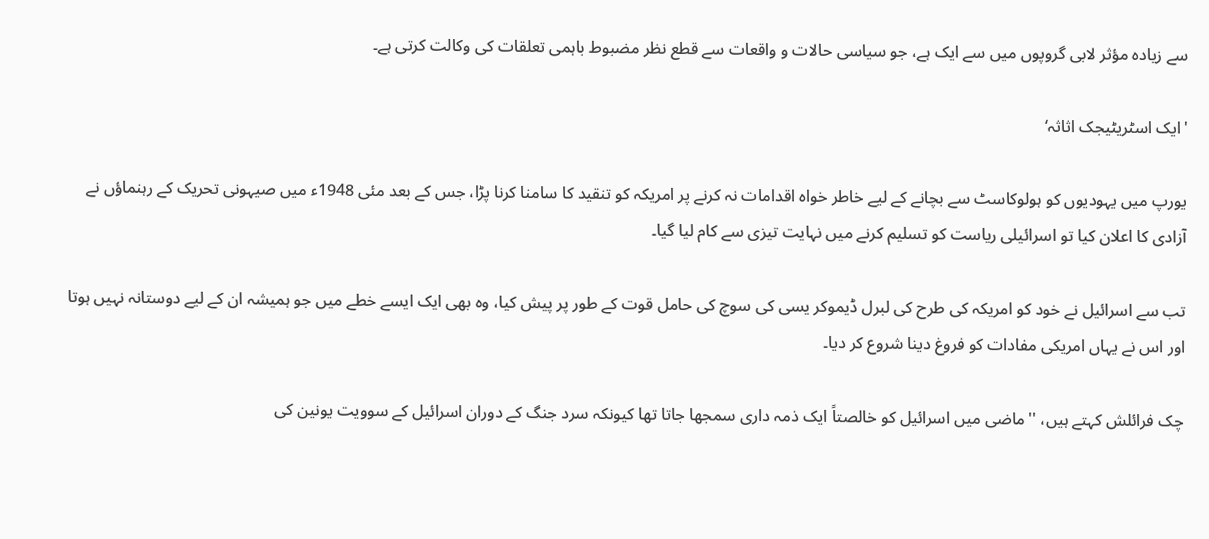سے زیادہ مؤثر لابی گروپوں میں سے ایک ہے، جو سیاسی حالات و واقعات سے قطع نظر مضبوط باہمی تعلقات کی وکالت کرتی ہے۔

'ایک اسٹریٹیجک اثاثہ‘

یورپ میں یہودیوں کو ہولوکاسٹ سے بچانے کے لیے خاطر خواہ اقدامات نہ کرنے پر امریکہ کو تنقید کا سامنا کرنا پڑا، جس کے بعد مئی 1948ء میں صیہونی تحریک کے رہنماؤں نے آزادی کا اعلان کیا تو اسرائیلی ریاست کو تسلیم کرنے میں نہایت تیزی سے کام لیا گیا۔

تب سے اسرائیل نے خود کو امریکہ کی طرح کی لبرل ڈیموکر یسی کی سوچ کی حامل قوت کے طور پر پیش کیا، وہ بھی ایک ایسے خطے میں جو ہمیشہ ان کے لیے دوستانہ نہیں ہوتا اور اس نے یہاں امریکی مفادات کو فروغ دینا شروع کر دیا۔

چک فرائلش کہتے ہیں، ''ماضی میں اسرائیل کو خالصتاً ایک ذمہ داری سمجھا جاتا تھا کیونکہ سرد جنگ کے دوران اسرائیل کے سوویت یونین کی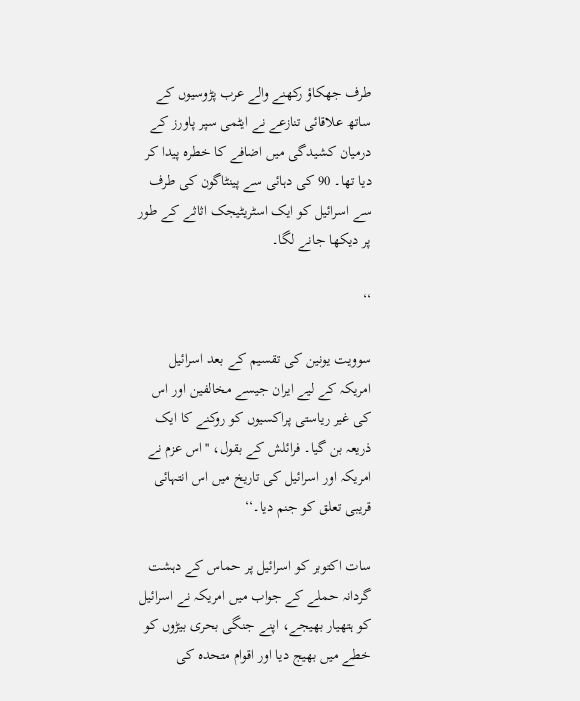طرف جھکاؤ رکھنے والے عرب پڑوسیوں کے ساتھ علاقائی تنازعے نے ایٹمی سپر پاورز کے درمیان کشیدگی میں اضافے کا خطرہ پیدا کر دیا تھا۔ 90 کی دہائی سے پینٹاگون کی طرف سے اسرائیل کو ایک اسٹریٹیجک اثاثے کے طور پر دیکھا جانے لگا۔

‘‘

سوویت یونین کی تقسیم کے بعد اسرائیل امریکہ کے لیے ایران جیسے مخالفین اور اس کی غیر ریاستی پراکسیوں کو روکنے کا ایک ذریعہ بن گیا۔ فرائلش کے بقول، ''اس عزم نے امریکہ اور اسرائیل کی تاریخ میں اس انتہائی قریبی تعلق کو جنم دیا۔‘‘

سات اکتوبر کو اسرائیل پر حماس کے دہشت گردانہ حملے کے جواب میں امریکہ نے اسرائیل کو ہتھیار بھیجے، اپنے جنگی بحری بیڑوں کو خطے میں بھیج دیا اور اقوام متحدہ کی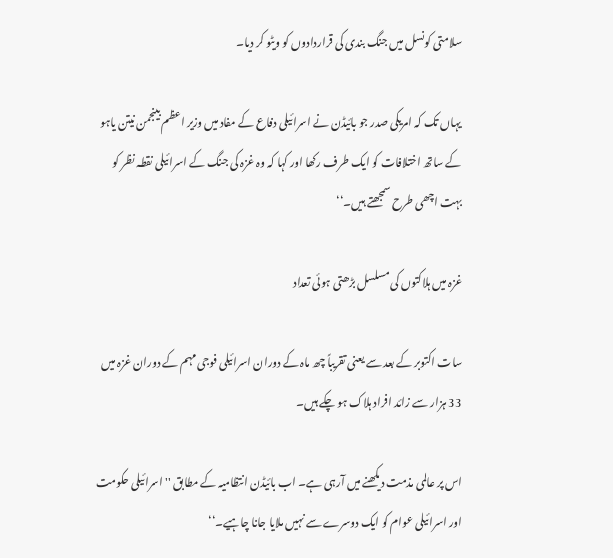سلامتی کونسل میں جنگ بندی کی قراردادوں کو ویٹو کر دیا۔

یہاں تک کہ امریکی صدر جو بائیڈن نے اسرائیلی دفاع کے مفاد میں وزیر اعظم بینجمن نیتن یاہو کے ساتھ اختلافات کو ایک طرف رکھا اور کہا کہ وہ غزہ کی جنگ کے اسرائیلی نقطہ نظر کو بہت اچھی طرح سمجھتے ہیں۔‘‘

غزہ میں ہلاکتوں کی مسلسل بڑھتی ہوئی تعداد

سات اکتوبر کے بعد سے یعنی تقریباً چھ ماہ کے دوران اسرائیلی فوجی مہم کے دوران غزہ میں 33 ہزار سے زائد افراد ہلاک ہو چکے ہیں۔

اس پر عالمی مذمت دیکھنے میں آرہی ہے۔ اب بائیڈن انتظامیہ کے مطابق ''اسرائیلی حکومت اور اسرائیلی عوام کو ایک دوسرے سے نہیں ملایا جانا چاہیے۔‘‘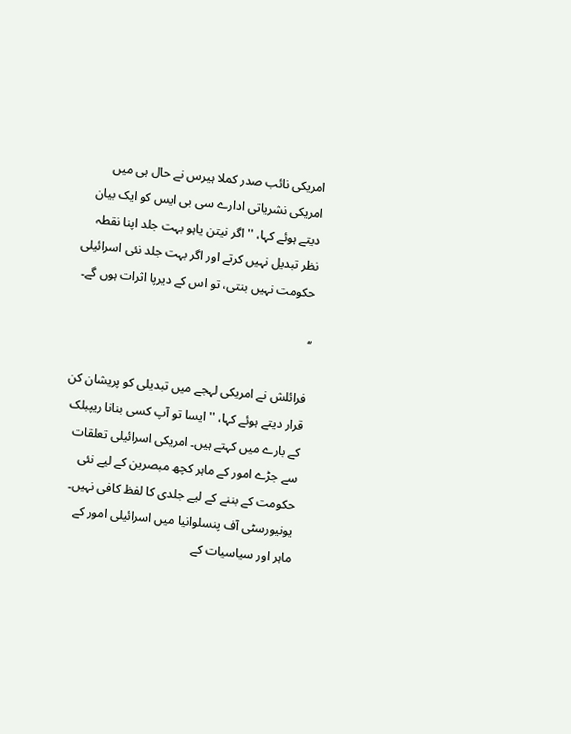امریکی نائب صدر کملا ہیرس نے حال ہی میں امریکی نشریاتی ادارے سی بی ایس کو ایک بیان دیتے ہوئے کہا، ''اگر نیتن یاہو بہت جلد اپنا نقطہ نظر تبدیل نہیں کرتے اور اگر بہت جلد نئی اسرائیلی حکومت نہیں بنتی، تو اس کے دیرپا اثرات ہوں گے۔

‘‘

فرائلش نے امریکی لہجے میں تبدیلی کو پریشان کن قرار دیتے ہوئے کہا، ''ایسا تو آپ کسی بنانا ریپبلک کے بارے میں کہتے ہیں۔ امریکی اسرائیلی تعلقات سے جڑے امور کے ماہر کچھ مبصرین کے لیے نئی حکومت کے بننے کے لیے جلدی کا لفظ کافی نہیں۔ یونیورسٹی آف پنسلوانیا میں اسرائیلی امور کے ماہر اور سیاسیات کے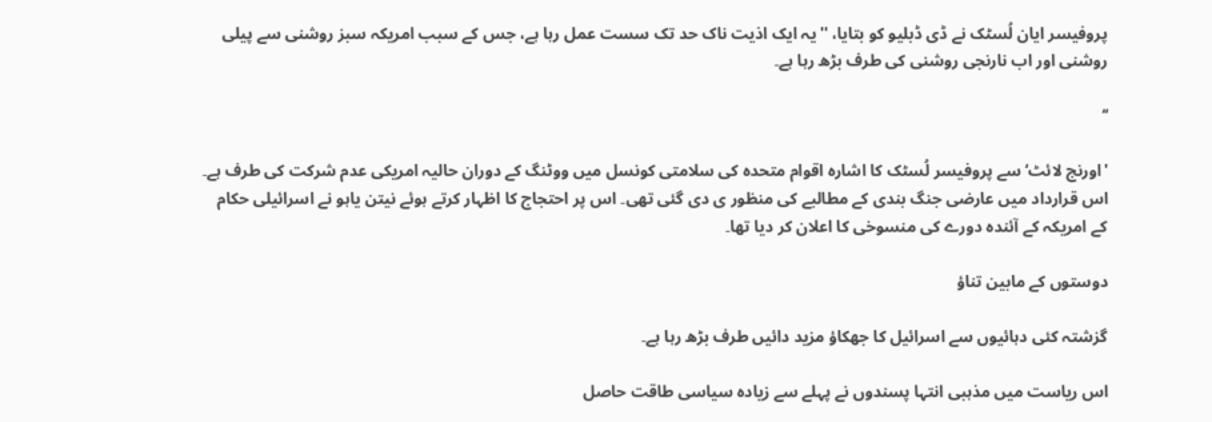پروفیسر ایان لُسٹک نے ڈی ڈبلیو کو بتایا، ''یہ ایک اذیت ناک حد تک سست عمل رہا ہے، جس کے سبب امریکہ سبز روشنی سے پیلی روشنی اور اب نارنجی روشنی کی طرف بڑھ رہا ہے۔

‘‘

'اورنج لائٹ‘ سے پروفیسر لُسٹک کا اشارہ اقوام متحدہ کی سلامتی کونسل میں ووٹنگ کے دوران حالیہ امریکی عدم شرکت کی طرف ہے۔ اس قرارداد میں عارضی جنگ بندی کے مطالبے کی منظور ی دی گئی تھی۔ اس پر احتجاج کا اظہار کرتے ہوئے نیتن یاہو نے اسرائیلی حکام کے امریکہ کے آئندہ دورے کی منسوخی کا اعلان کر دیا تھا۔

دوستوں کے مابین تناؤ

گزشتہ کئی دہائیوں سے اسرائیل کا جھکاؤ مزید دائیں طرف بڑھ رہا ہے۔

اس ریاست میں مذہبی انتہا پسندوں نے پہلے سے زیادہ سیاسی طاقت حاصل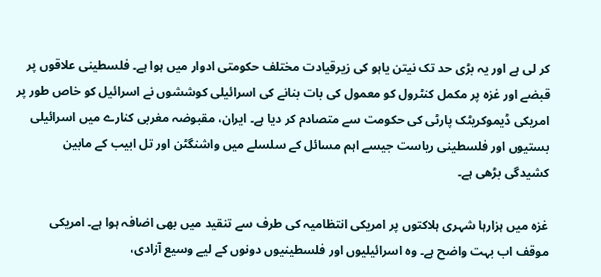کر لی ہے اور یہ بڑی حد تک نیتن یاہو کی زیرقیادت مختلف حکومتی ادوار میں ہوا ہے۔ فلسطینی علاقوں پر قبضے اور غزہ پر مکمل کنٹرول کو معمول کی بات بنانے کی اسرائیلی کوششوں نے اسرائیل کو خاص طور پر امریکی ڈیموکریٹک پارٹی کی حکومت سے متصادم کر دیا ہے۔ ایران، مقبوضہ مغربی کنارے میں اسرائیلی بستیوں اور فلسطینی ریاست جیسے اہم مسائل کے سلسلے میں واشنگٹن اور تل ابیب کے مابین کشیدگی بڑھی ہے۔

غزہ میں ہزارہا شہری ہلاکتوں پر امریکی انتظامیہ کی طرف سے تنقید میں بھی اضافہ ہوا ہے۔ امریکی موقف اب بہت واضح ہے۔ وہ اسرائیلیوں اور فلسطینیوں دونوں کے لیے وسیع آزادی،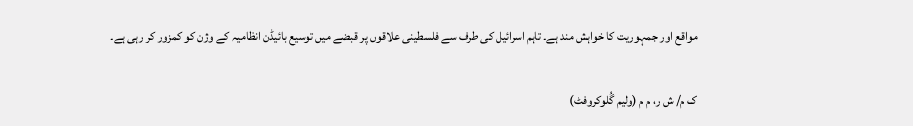مواقع اور جمہوریت کا خواہش مند ہے۔ تاہم اسرائیل کی طرف سے فلسطینی علاقوں پر قبضے میں توسیع بائیڈن انظامیہ کے وژن کو کمزور کر رہی ہے۔

ک م/ ش ر، م م (ولیم گُلوکروفٹ)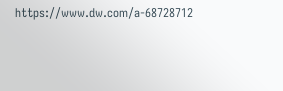https://www.dw.com/a-68728712